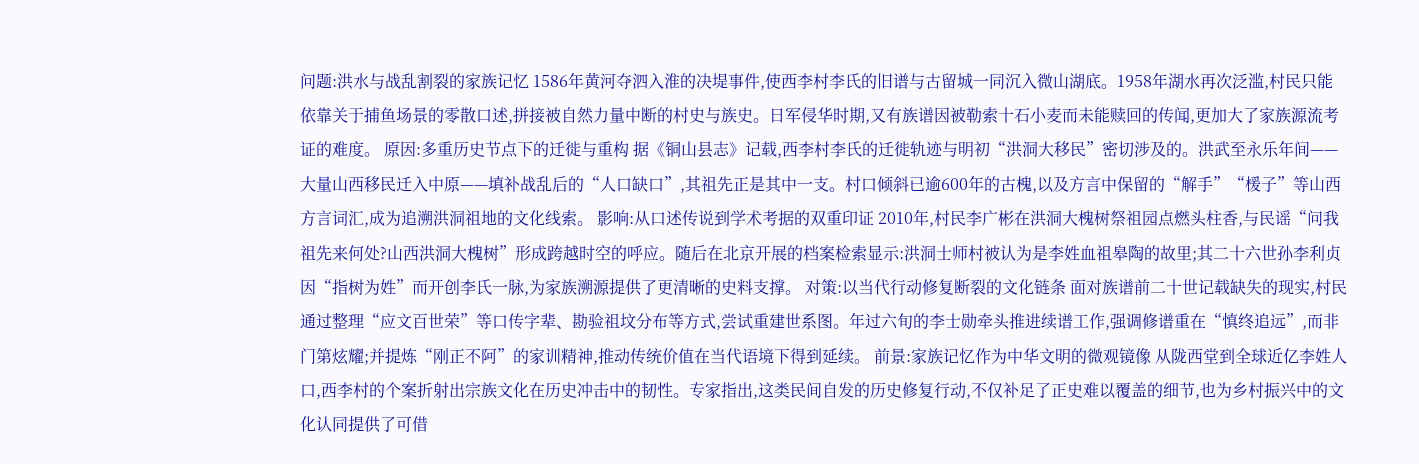问题:洪水与战乱割裂的家族记忆 1586年黄河夺泗入淮的决堤事件,使西李村李氏的旧谱与古留城一同沉入微山湖底。1958年湖水再次泛滥,村民只能依靠关于捕鱼场景的零散口述,拼接被自然力量中断的村史与族史。日军侵华时期,又有族谱因被勒索十石小麦而未能赎回的传闻,更加大了家族源流考证的难度。 原因:多重历史节点下的迁徙与重构 据《铜山县志》记载,西李村李氏的迁徙轨迹与明初“洪洞大移民”密切涉及的。洪武至永乐年间——大量山西移民迁入中原——填补战乱后的“人口缺口”,其祖先正是其中一支。村口倾斜已逾600年的古槐,以及方言中保留的“解手”“楥子”等山西方言词汇,成为追溯洪洞祖地的文化线索。 影响:从口述传说到学术考据的双重印证 2010年,村民李广彬在洪洞大槐树祭祖园点燃头柱香,与民谣“问我祖先来何处?山西洪洞大槐树”形成跨越时空的呼应。随后在北京开展的档案检索显示:洪洞士师村被认为是李姓血祖皋陶的故里;其二十六世孙李利贞因“指树为姓”而开创李氏一脉,为家族溯源提供了更清晰的史料支撑。 对策:以当代行动修复断裂的文化链条 面对族谱前二十世记载缺失的现实,村民通过整理“应文百世荣”等口传字辈、勘验祖坟分布等方式,尝试重建世系图。年过六旬的李士勋牵头推进续谱工作,强调修谱重在“慎终追远”,而非门第炫耀;并提炼“刚正不阿”的家训精神,推动传统价值在当代语境下得到延续。 前景:家族记忆作为中华文明的微观镜像 从陇西堂到全球近亿李姓人口,西李村的个案折射出宗族文化在历史冲击中的韧性。专家指出,这类民间自发的历史修复行动,不仅补足了正史难以覆盖的细节,也为乡村振兴中的文化认同提供了可借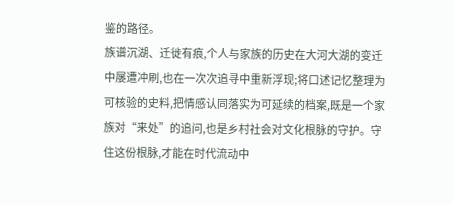鉴的路径。
族谱沉湖、迁徙有痕,个人与家族的历史在大河大湖的变迁中屡遭冲刷,也在一次次追寻中重新浮现;将口述记忆整理为可核验的史料,把情感认同落实为可延续的档案,既是一个家族对“来处”的追问,也是乡村社会对文化根脉的守护。守住这份根脉,才能在时代流动中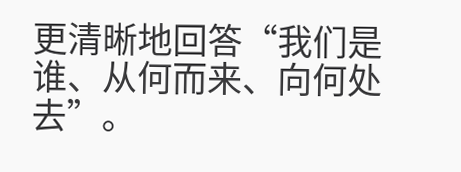更清晰地回答“我们是谁、从何而来、向何处去”。